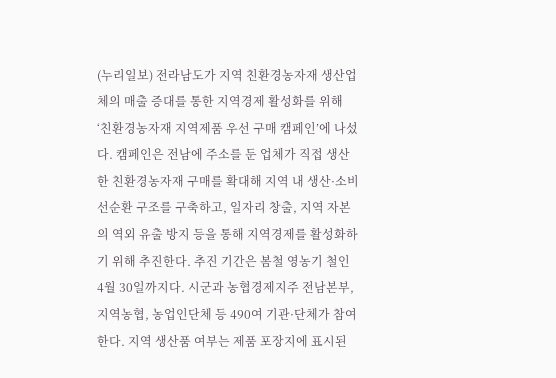(누리일보) 전라남도가 지역 친환경농자재 생산업체의 매출 증대를 통한 지역경제 활성화를 위해 ‘친환경농자재 지역제품 우선 구매 캠페인’에 나섰다. 캠페인은 전남에 주소를 둔 업체가 직접 생산한 친환경농자재 구매를 확대해 지역 내 생산·소비 선순환 구조를 구축하고, 일자리 창출, 지역 자본의 역외 유출 방지 등을 통해 지역경제를 활성화하기 위해 추진한다. 추진 기간은 봄철 영농기 철인 4월 30일까지다. 시군과 농협경제지주 전남본부, 지역농협, 농업인단체 등 490여 기관·단체가 참여한다. 지역 생산품 여부는 제품 포장지에 표시된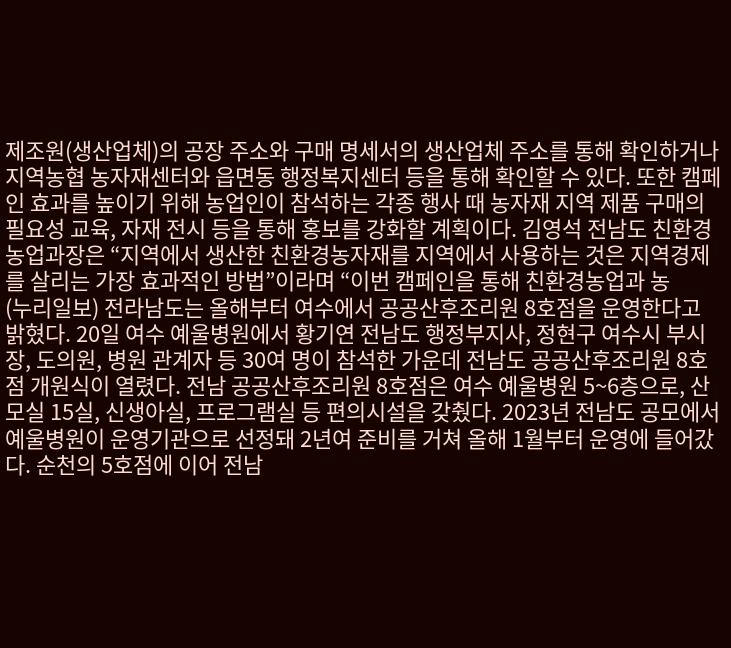제조원(생산업체)의 공장 주소와 구매 명세서의 생산업체 주소를 통해 확인하거나 지역농협 농자재센터와 읍면동 행정복지센터 등을 통해 확인할 수 있다. 또한 캠페인 효과를 높이기 위해 농업인이 참석하는 각종 행사 때 농자재 지역 제품 구매의 필요성 교육, 자재 전시 등을 통해 홍보를 강화할 계획이다. 김영석 전남도 친환경농업과장은 “지역에서 생산한 친환경농자재를 지역에서 사용하는 것은 지역경제를 살리는 가장 효과적인 방법”이라며 “이번 캠페인을 통해 친환경농업과 농
(누리일보) 전라남도는 올해부터 여수에서 공공산후조리원 8호점을 운영한다고 밝혔다. 20일 여수 예울병원에서 황기연 전남도 행정부지사, 정현구 여수시 부시장, 도의원, 병원 관계자 등 30여 명이 참석한 가운데 전남도 공공산후조리원 8호점 개원식이 열렸다. 전남 공공산후조리원 8호점은 여수 예울병원 5~6층으로, 산모실 15실, 신생아실, 프로그램실 등 편의시설을 갖췄다. 2023년 전남도 공모에서 예울병원이 운영기관으로 선정돼 2년여 준비를 거쳐 올해 1월부터 운영에 들어갔다. 순천의 5호점에 이어 전남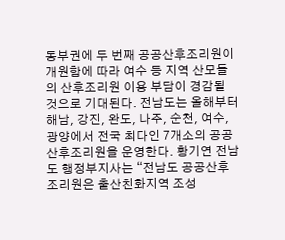동부권에 두 번째 공공산후조리원이 개원함에 따라 여수 등 지역 산모들의 산후조리원 이용 부담이 경감될 것으로 기대된다. 전남도는 올해부터 해남, 강진, 완도, 나주, 순천, 여수, 광양에서 전국 최다인 7개소의 공공산후조리원을 운영한다. 황기연 전남도 행정부지사는 “전남도 공공산후조리원은 출산친화지역 조성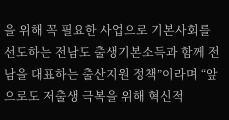을 위해 꼭 필요한 사업으로 기본사회를 선도하는 전남도 출생기본소득과 함께 전남을 대표하는 출산지원 정책”이라며 “앞으로도 저출생 극복을 위해 혁신적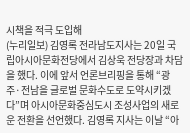시책을 적극 도입해
(누리일보) 김영록 전라남도지사는 20일 국립아시아문화전당에서 김상욱 전당장과 차담을 했다. 이에 앞서 언론브리핑을 통해 “광주·전남을 글로벌 문화수도로 도약시키겠다”며 아시아문화중심도시 조성사업의 새로운 전환을 선언했다. 김영록 지사는 이날 “아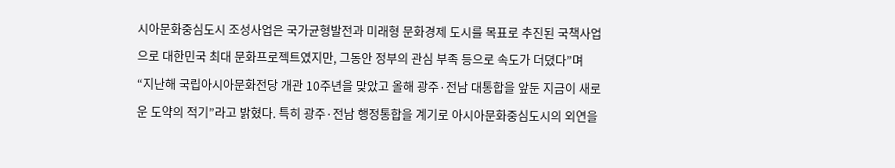시아문화중심도시 조성사업은 국가균형발전과 미래형 문화경제 도시를 목표로 추진된 국책사업으로 대한민국 최대 문화프로젝트였지만, 그동안 정부의 관심 부족 등으로 속도가 더뎠다”며 “지난해 국립아시아문화전당 개관 10주년을 맞았고 올해 광주·전남 대통합을 앞둔 지금이 새로운 도약의 적기”라고 밝혔다. 특히 광주·전남 행정통합을 계기로 아시아문화중심도시의 외연을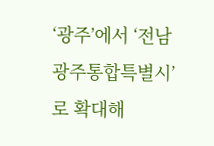‘광주’에서 ‘전남광주통합특별시’로 확대해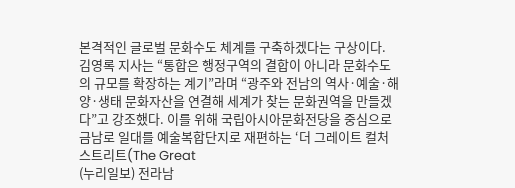본격적인 글로벌 문화수도 체계를 구축하겠다는 구상이다. 김영록 지사는 “통합은 행정구역의 결합이 아니라 문화수도의 규모를 확장하는 계기”라며 “광주와 전남의 역사·예술·해양·생태 문화자산을 연결해 세계가 찾는 문화권역을 만들겠다”고 강조했다. 이를 위해 국립아시아문화전당을 중심으로 금남로 일대를 예술복합단지로 재편하는 ‘더 그레이트 컬처 스트리트(The Great
(누리일보) 전라남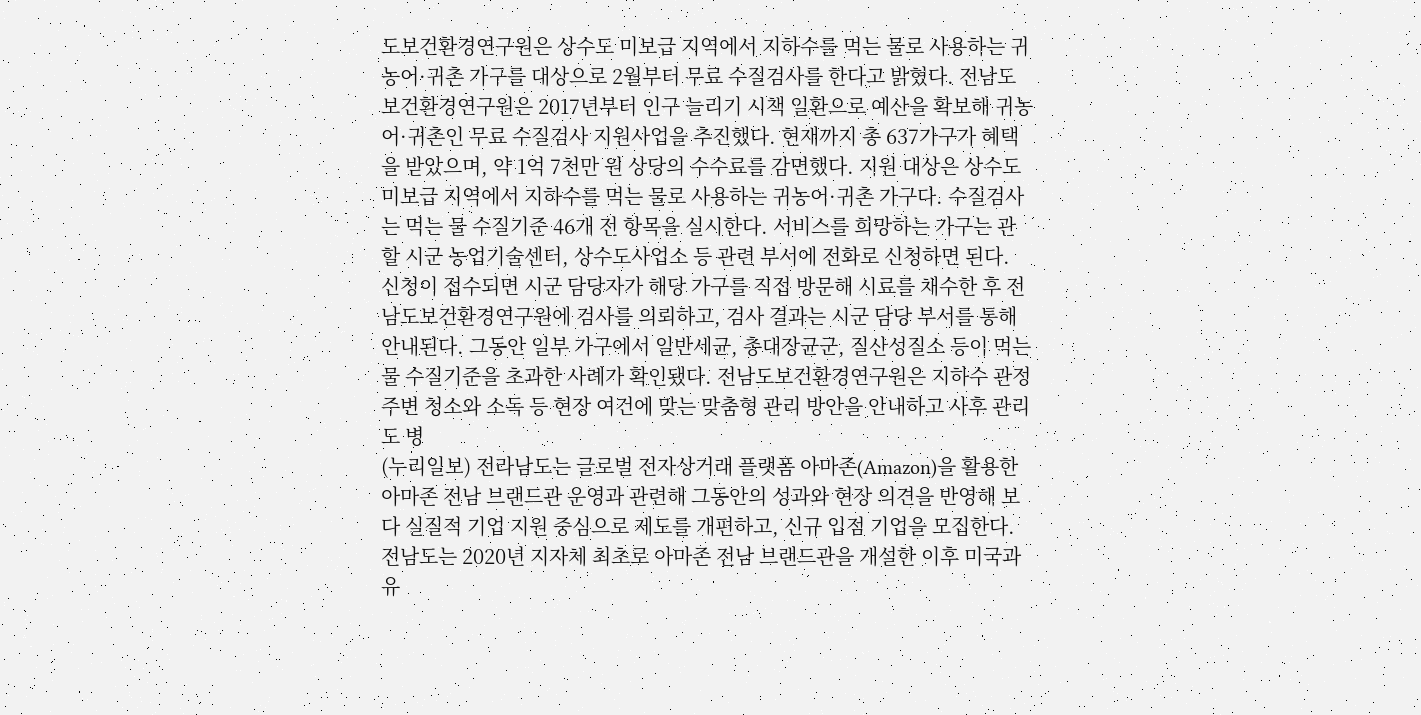도보건환경연구원은 상수도 미보급 지역에서 지하수를 먹는 물로 사용하는 귀농어·귀촌 가구를 대상으로 2월부터 무료 수질검사를 한다고 밝혔다. 전남도보건환경연구원은 2017년부터 인구 늘리기 시책 일환으로 예산을 확보해 귀농어·귀촌인 무료 수질검사 지원사업을 추진했다. 현재까지 총 637가구가 혜택을 받았으며, 약 1억 7천만 원 상당의 수수료를 감면했다. 지원 대상은 상수도 미보급 지역에서 지하수를 먹는 물로 사용하는 귀농어·귀촌 가구다. 수질검사는 먹는 물 수질기준 46개 전 항목을 실시한다. 서비스를 희망하는 가구는 관할 시군 농업기술센터, 상수도사업소 등 관련 부서에 전화로 신청하면 된다. 신청이 접수되면 시군 담당자가 해당 가구를 직접 방문해 시료를 채수한 후 전남도보건환경연구원에 검사를 의뢰하고, 검사 결과는 시군 담당 부서를 통해 안내된다. 그동안 일부 가구에서 일반세균, 총대장균군, 질산성질소 등이 먹는 물 수질기준을 초과한 사례가 확인됐다. 전남도보건환경연구원은 지하수 관정 주변 청소와 소독 등 현장 여건에 맞는 맞춤형 관리 방안을 안내하고 사후 관리도 병
(누리일보) 전라남도는 글로벌 전자상거래 플랫폼 아마존(Amazon)을 활용한 아마존 전남 브랜드관 운영과 관련해 그동안의 성과와 현장 의견을 반영해 보다 실질적 기업 지원 중심으로 제도를 개편하고, 신규 입점 기업을 모집한다. 전남도는 2020년 지자체 최초로 아마존 전남 브랜드관을 개설한 이후 미국과 유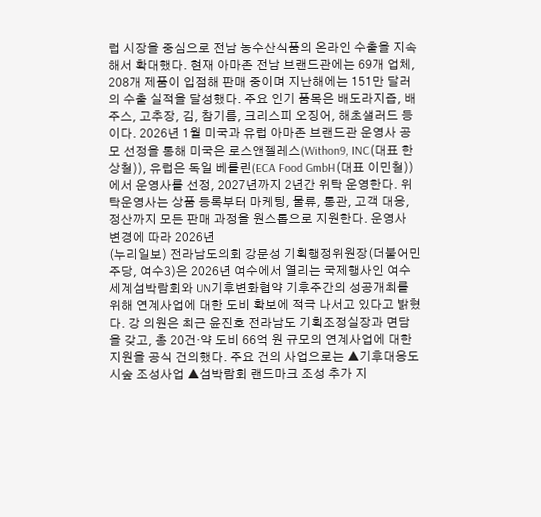럽 시장을 중심으로 전남 농수산식품의 온라인 수출을 지속해서 확대했다. 현재 아마존 전남 브랜드관에는 69개 업체, 208개 제품이 입점해 판매 중이며 지난해에는 151만 달러의 수출 실적을 달성했다. 주요 인기 품목은 배도라지즙, 배주스, 고추장, 김, 참기름, 크리스피 오징어, 해초샐러드 등이다. 2026년 1월 미국과 유럽 아마존 브랜드관 운영사 공모 선정을 통해 미국은 로스앤젤레스(Withon9, INC(대표 한상철)), 유럽은 독일 베를린(ECA Food GmbH(대표 이민철))에서 운영사를 선정, 2027년까지 2년간 위탁 운영한다. 위탁운영사는 상품 등록부터 마케팅, 물류, 통관, 고객 대응, 정산까지 모든 판매 과정을 원스톱으로 지원한다. 운영사 변경에 따라 2026년
(누리일보) 전라남도의회 강문성 기획행정위원장(더불어민주당, 여수3)은 2026년 여수에서 열리는 국제행사인 여수세계섬박람회와 UN기후변화협약 기후주간의 성공개최를 위해 연계사업에 대한 도비 확보에 적극 나서고 있다고 밝혔다. 강 의원은 최근 윤진호 전라남도 기획조정실장과 면담을 갖고, 총 20건·약 도비 66억 원 규모의 연계사업에 대한 지원을 공식 건의했다. 주요 건의 사업으로는 ▲기후대응도시숲 조성사업 ▲섬박람회 랜드마크 조성 추가 지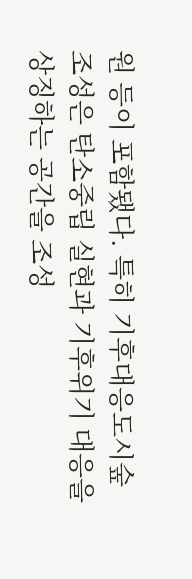원 등이 포함됐다. 특히 기후대응도시숲 조성은 탄소중립 실현과 기후위기 대응을 상징하는 공간을 조성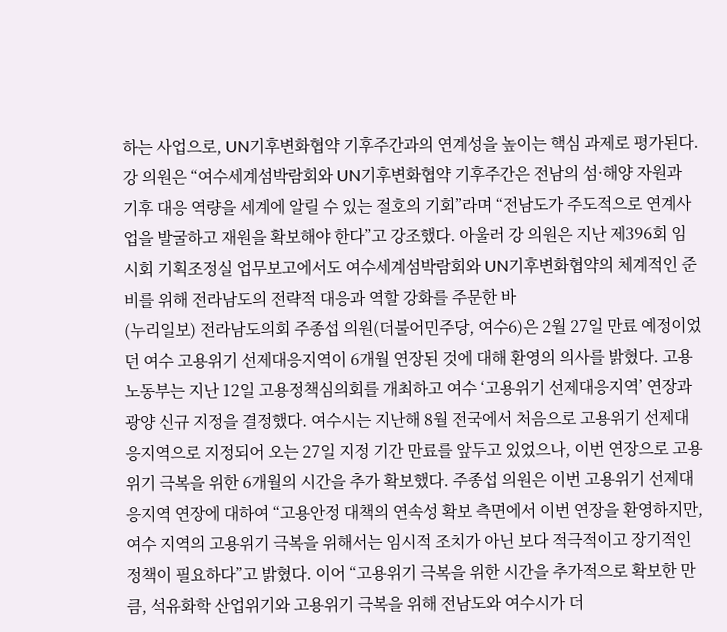하는 사업으로, UN기후변화협약 기후주간과의 연계성을 높이는 핵심 과제로 평가된다. 강 의원은 “여수세계섬박람회와 UN기후변화협약 기후주간은 전남의 섬·해양 자원과 기후 대응 역량을 세계에 알릴 수 있는 절호의 기회”라며 “전남도가 주도적으로 연계사업을 발굴하고 재원을 확보해야 한다”고 강조했다. 아울러 강 의원은 지난 제396회 임시회 기획조정실 업무보고에서도 여수세계섬박람회와 UN기후변화협약의 체계적인 준비를 위해 전라남도의 전략적 대응과 역할 강화를 주문한 바
(누리일보) 전라남도의회 주종섭 의원(더불어민주당, 여수6)은 2월 27일 만료 예정이었던 여수 고용위기 선제대응지역이 6개월 연장된 것에 대해 환영의 의사를 밝혔다. 고용노동부는 지난 12일 고용정책심의회를 개최하고 여수 ‘고용위기 선제대응지역’ 연장과 광양 신규 지정을 결정했다. 여수시는 지난해 8월 전국에서 처음으로 고용위기 선제대응지역으로 지정되어 오는 27일 지정 기간 만료를 앞두고 있었으나, 이번 연장으로 고용위기 극복을 위한 6개월의 시간을 추가 확보했다. 주종섭 의원은 이번 고용위기 선제대응지역 연장에 대하여 “고용안정 대책의 연속성 확보 측면에서 이번 연장을 환영하지만, 여수 지역의 고용위기 극복을 위해서는 임시적 조치가 아닌 보다 적극적이고 장기적인 정책이 필요하다”고 밝혔다. 이어 “고용위기 극복을 위한 시간을 추가적으로 확보한 만큼, 석유화학 산업위기와 고용위기 극복을 위해 전남도와 여수시가 더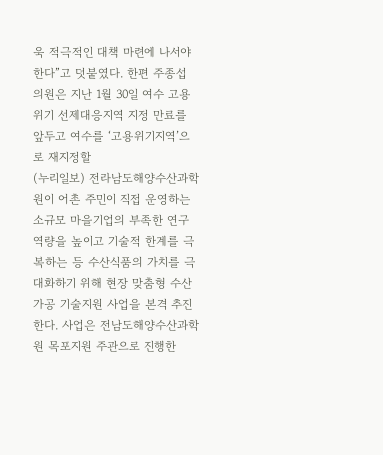욱 적극적인 대책 마련에 나서야 한다”고 덧붙였다. 한편 주종섭 의원은 지난 1월 30일 여수 고용위기 선제대응지역 지정 만료를 앞두고 여수를 ‘고용위기지역’으로 재지정할
(누리일보) 전라남도해양수산과학원이 어촌 주민이 직접 운영하는 소규모 마을기업의 부족한 연구역량을 높이고 기술적 한계를 극복하는 등 수산식품의 가치를 극대화하기 위해 현장 맞춤형 수산가공 기술지원 사업을 본격 추진한다. 사업은 전남도해양수산과학원 목포지원 주관으로 진행한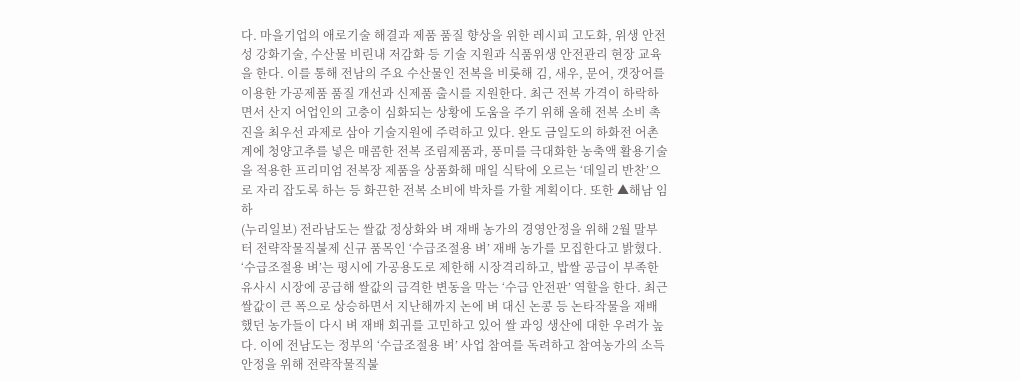다. 마을기업의 애로기술 해결과 제품 품질 향상을 위한 레시피 고도화, 위생 안전성 강화기술, 수산물 비린내 저감화 등 기술 지원과 식품위생 안전관리 현장 교육을 한다. 이를 통해 전남의 주요 수산물인 전복을 비롯해 김, 새우, 문어, 갯장어를 이용한 가공제품 품질 개선과 신제품 출시를 지원한다. 최근 전복 가격이 하락하면서 산지 어업인의 고충이 심화되는 상황에 도움을 주기 위해 올해 전복 소비 촉진을 최우선 과제로 삼아 기술지원에 주력하고 있다. 완도 금일도의 하화전 어촌계에 청양고추를 넣은 매콤한 전복 조림제품과, 풍미를 극대화한 농축액 활용기술을 적용한 프리미엄 전복장 제품을 상품화해 매일 식탁에 오르는 ‘데일리 반찬’으로 자리 잡도록 하는 등 화끈한 전복 소비에 박차를 가할 계획이다. 또한 ▲해남 임하
(누리일보) 전라남도는 쌀값 정상화와 벼 재배 농가의 경영안정을 위해 2월 말부터 전략작물직불제 신규 품목인 ‘수급조절용 벼’ 재배 농가를 모집한다고 밝혔다. ‘수급조절용 벼’는 평시에 가공용도로 제한해 시장격리하고, 밥쌀 공급이 부족한 유사시 시장에 공급해 쌀값의 급격한 변동을 막는 ‘수급 안전판’ 역할을 한다. 최근 쌀값이 큰 폭으로 상승하면서 지난해까지 논에 벼 대신 논콩 등 논타작물을 재배했던 농가들이 다시 벼 재배 회귀를 고민하고 있어 쌀 과잉 생산에 대한 우려가 높다. 이에 전남도는 정부의 ‘수급조절용 벼’ 사업 참여를 독려하고 참여농가의 소득안정을 위해 전략작물직불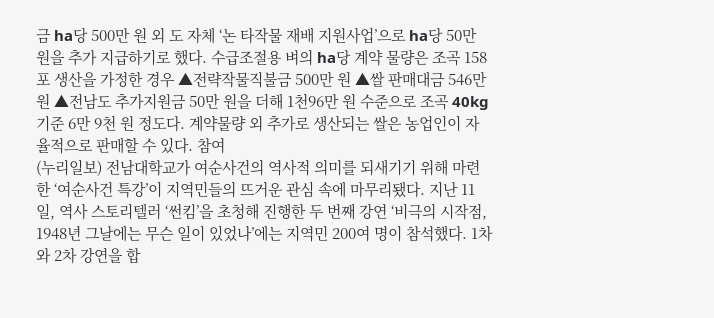금 ha당 500만 원 외 도 자체 ‘논 타작물 재배 지원사업’으로 ha당 50만 원을 추가 지급하기로 했다. 수급조절용 벼의 ha당 계약 물량은 조곡 158포 생산을 가정한 경우 ▲전략작물직불금 500만 원 ▲쌀 판매대금 546만 원 ▲전남도 추가지원금 50만 원을 더해 1천96만 원 수준으로 조곡 40kg 기준 6만 9천 원 정도다. 계약물량 외 추가로 생산되는 쌀은 농업인이 자율적으로 판매할 수 있다. 참여
(누리일보) 전남대학교가 여순사건의 역사적 의미를 되새기기 위해 마련한 ‘여순사건 특강’이 지역민들의 뜨거운 관심 속에 마무리됐다. 지난 11일, 역사 스토리텔러 ‘썬킴’을 초청해 진행한 두 번째 강연 ‘비극의 시작점, 1948년 그날에는 무슨 일이 있었나’에는 지역민 200여 명이 참석했다. 1차와 2차 강연을 합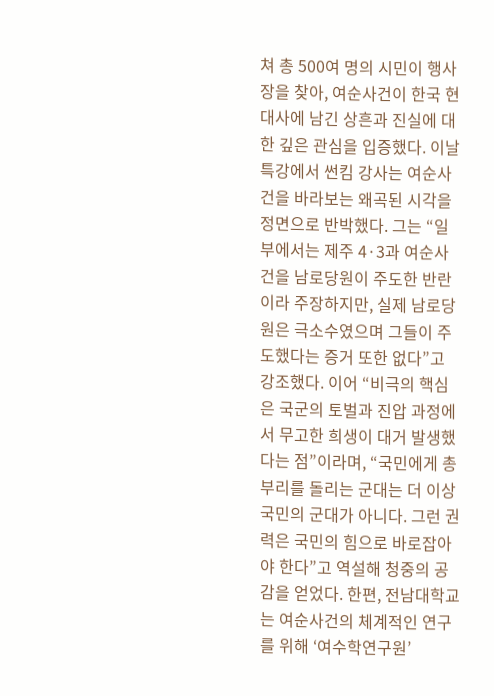쳐 총 500여 명의 시민이 행사장을 찾아, 여순사건이 한국 현대사에 남긴 상흔과 진실에 대한 깊은 관심을 입증했다. 이날 특강에서 썬킴 강사는 여순사건을 바라보는 왜곡된 시각을 정면으로 반박했다. 그는 “일부에서는 제주 4·3과 여순사건을 남로당원이 주도한 반란이라 주장하지만, 실제 남로당원은 극소수였으며 그들이 주도했다는 증거 또한 없다”고 강조했다. 이어 “비극의 핵심은 국군의 토벌과 진압 과정에서 무고한 희생이 대거 발생했다는 점”이라며, “국민에게 총부리를 돌리는 군대는 더 이상 국민의 군대가 아니다. 그런 권력은 국민의 힘으로 바로잡아야 한다”고 역설해 청중의 공감을 얻었다. 한편, 전남대학교는 여순사건의 체계적인 연구를 위해 ‘여수학연구원’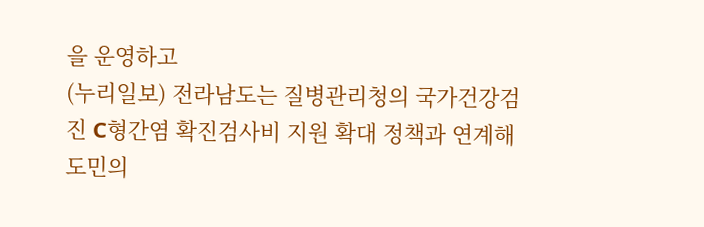을 운영하고
(누리일보) 전라남도는 질병관리청의 국가건강검진 C형간염 확진검사비 지원 확대 정책과 연계해 도민의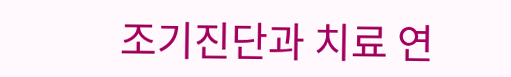조기진단과 치료 연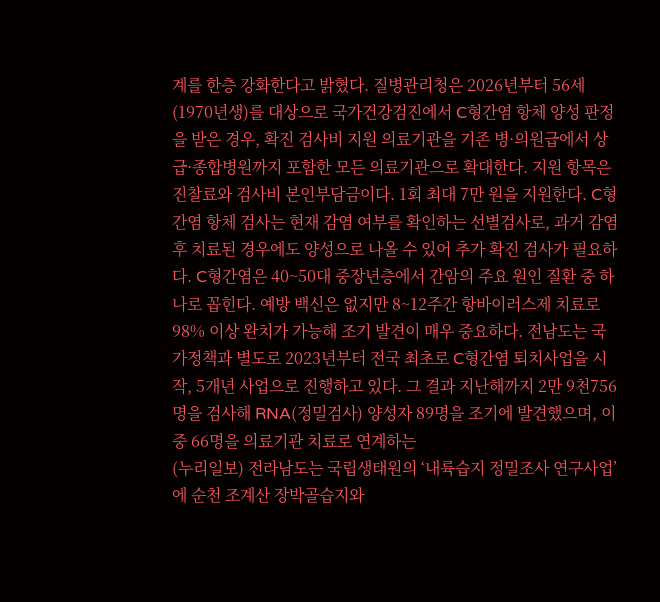계를 한층 강화한다고 밝혔다. 질병관리청은 2026년부터 56세(1970년생)를 대상으로 국가건강검진에서 C형간염 항체 양성 판정을 받은 경우, 확진 검사비 지원 의료기관을 기존 병·의원급에서 상급·종합병원까지 포함한 모든 의료기관으로 확대한다. 지원 항목은 진찰료와 검사비 본인부담금이다. 1회 최대 7만 원을 지원한다. C형간염 항체 검사는 현재 감염 여부를 확인하는 선별검사로, 과거 감염 후 치료된 경우에도 양성으로 나올 수 있어 추가 확진 검사가 필요하다. C형간염은 40~50대 중장년층에서 간암의 주요 원인 질환 중 하나로 꼽힌다. 예방 백신은 없지만 8~12주간 항바이러스제 치료로 98% 이상 완치가 가능해 조기 발견이 매우 중요하다. 전남도는 국가정책과 별도로 2023년부터 전국 최초로 C형간염 퇴치사업을 시작, 5개년 사업으로 진행하고 있다. 그 결과 지난해까지 2만 9천756명을 검사해 RNA(정밀검사) 양성자 89명을 조기에 발견했으며, 이 중 66명을 의료기관 치료로 연계하는
(누리일보) 전라남도는 국립생태원의 ‘내륙습지 정밀조사 연구사업’에 순천 조계산 장박골습지와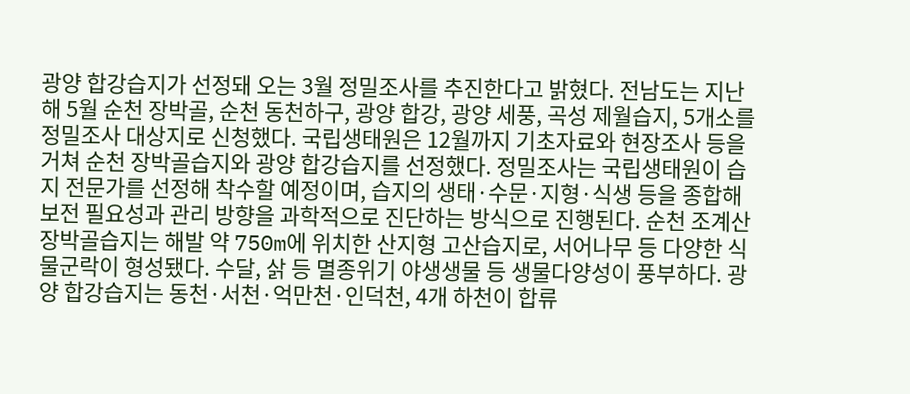광양 합강습지가 선정돼 오는 3월 정밀조사를 추진한다고 밝혔다. 전남도는 지난해 5월 순천 장박골, 순천 동천하구, 광양 합강, 광양 세풍, 곡성 제월습지, 5개소를 정밀조사 대상지로 신청했다. 국립생태원은 12월까지 기초자료와 현장조사 등을 거쳐 순천 장박골습지와 광양 합강습지를 선정했다. 정밀조사는 국립생태원이 습지 전문가를 선정해 착수할 예정이며, 습지의 생태·수문·지형·식생 등을 종합해 보전 필요성과 관리 방향을 과학적으로 진단하는 방식으로 진행된다. 순천 조계산 장박골습지는 해발 약 750m에 위치한 산지형 고산습지로, 서어나무 등 다양한 식물군락이 형성됐다. 수달, 삵 등 멸종위기 야생생물 등 생물다양성이 풍부하다. 광양 합강습지는 동천·서천·억만천·인덕천, 4개 하천이 합류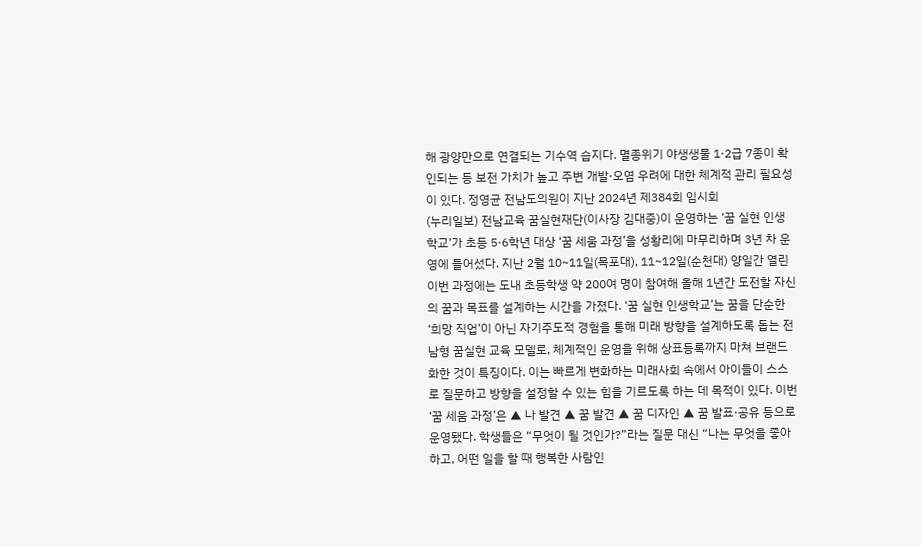해 광양만으로 연결되는 기수역 습지다. 멸종위기 야생생물 1·2급 7종이 확인되는 등 보전 가치가 높고 주변 개발·오염 우려에 대한 체계적 관리 필요성이 있다. 정영균 전남도의원이 지난 2024년 제384회 임시회
(누리일보) 전남교육 꿈실현재단(이사장 김대중)이 운영하는 ‘꿈 실현 인생학교’가 초등 5·6학년 대상 ‘꿈 세움 과정’을 성황리에 마무리하며 3년 차 운영에 들어섰다. 지난 2월 10~11일(목포대), 11~12일(순천대) 양일간 열린 이번 과정에는 도내 초등학생 약 200여 명이 참여해 올해 1년간 도전할 자신의 꿈과 목표를 설계하는 시간을 가졌다. ‘꿈 실현 인생학교’는 꿈을 단순한 ‘희망 직업’이 아닌 자기주도적 경험을 통해 미래 방향을 설계하도록 돕는 전남형 꿈실현 교육 모델로, 체계적인 운영을 위해 상표등록까지 마쳐 브랜드화한 것이 특징이다. 이는 빠르게 변화하는 미래사회 속에서 아이들이 스스로 질문하고 방향을 설정할 수 있는 힘을 기르도록 하는 데 목적이 있다. 이번 ‘꿈 세움 과정’은 ▲ 나 발견 ▲ 꿈 발견 ▲ 꿈 디자인 ▲ 꿈 발표·공유 등으로 운영됐다. 학생들은 “무엇이 될 것인가?”라는 질문 대신 “나는 무엇을 좋아하고, 어떤 일을 할 때 행복한 사람인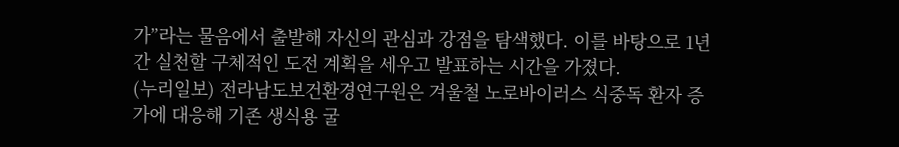가”라는 물음에서 출발해 자신의 관심과 강점을 탐색했다. 이를 바탕으로 1년간 실천할 구체적인 도전 계획을 세우고 발표하는 시간을 가졌다.
(누리일보) 전라남도보건환경연구원은 겨울철 노로바이러스 식중독 환자 증가에 대응해 기존 생식용 굴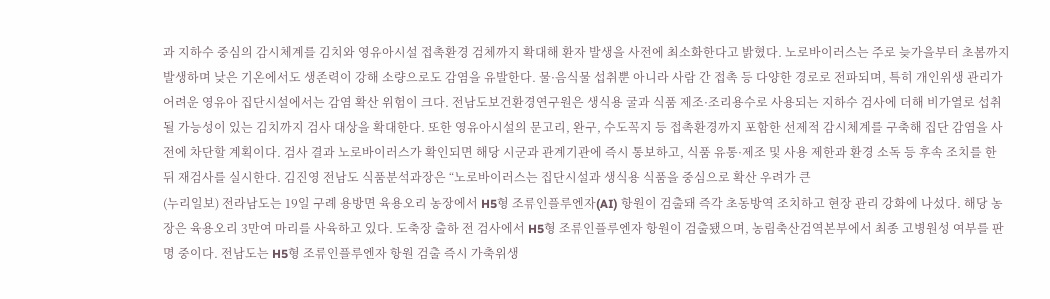과 지하수 중심의 감시체계를 김치와 영유아시설 접촉환경 검체까지 확대해 환자 발생을 사전에 최소화한다고 밝혔다. 노로바이러스는 주로 늦가을부터 초봄까지 발생하며 낮은 기온에서도 생존력이 강해 소량으로도 감염을 유발한다. 물·음식물 섭취뿐 아니라 사람 간 접촉 등 다양한 경로로 전파되며, 특히 개인위생 관리가 어려운 영유아 집단시설에서는 감염 확산 위험이 크다. 전남도보건환경연구원은 생식용 굴과 식품 제조·조리용수로 사용되는 지하수 검사에 더해 비가열로 섭취될 가능성이 있는 김치까지 검사 대상을 확대한다. 또한 영유아시설의 문고리, 완구, 수도꼭지 등 접촉환경까지 포함한 선제적 감시체계를 구축해 집단 감염을 사전에 차단할 계획이다. 검사 결과 노로바이러스가 확인되면 해당 시군과 관계기관에 즉시 통보하고, 식품 유통·제조 및 사용 제한과 환경 소독 등 후속 조치를 한 뒤 재검사를 실시한다. 김진영 전남도 식품분석과장은 “노로바이러스는 집단시설과 생식용 식품을 중심으로 확산 우려가 큰
(누리일보) 전라남도는 19일 구례 용방면 육용오리 농장에서 H5형 조류인플루엔자(AI) 항원이 검출돼 즉각 초동방역 조치하고 현장 관리 강화에 나섰다. 해당 농장은 육용오리 3만여 마리를 사육하고 있다. 도축장 출하 전 검사에서 H5형 조류인플루엔자 항원이 검출됐으며, 농림축산검역본부에서 최종 고병원성 여부를 판명 중이다. 전남도는 H5형 조류인플루엔자 항원 검출 즉시 가축위생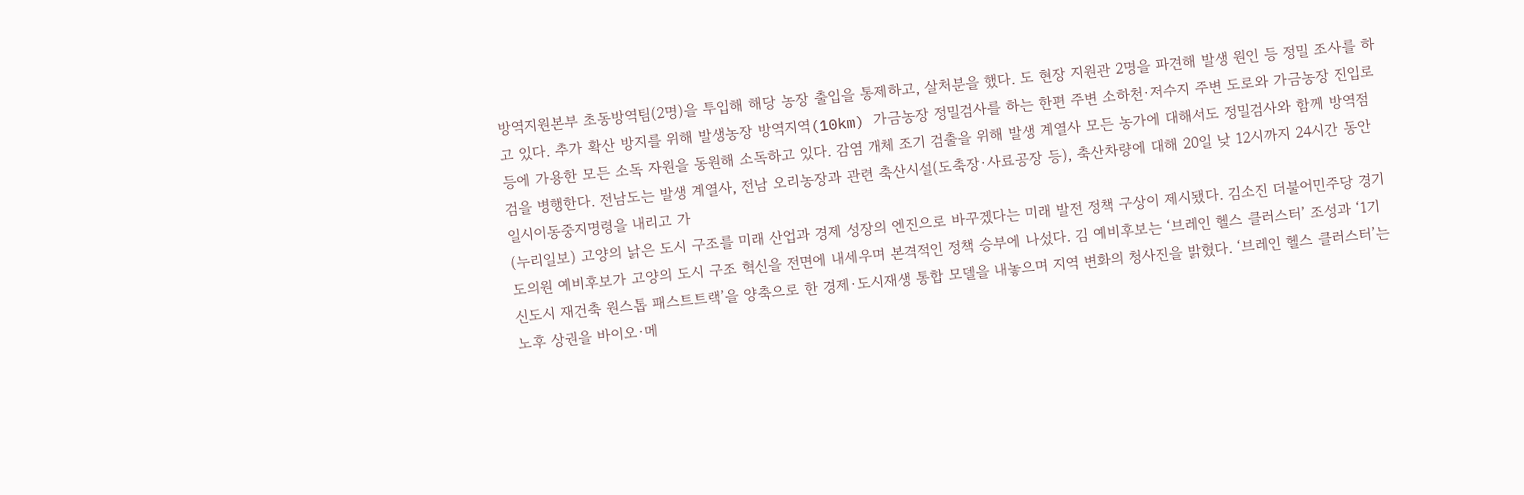방역지원본부 초동방역팀(2명)을 투입해 해당 농장 출입을 통제하고, 살처분을 했다. 도 현장 지원관 2명을 파견해 발생 원인 등 정밀 조사를 하고 있다. 추가 확산 방지를 위해 발생농장 방역지역(10km) 가금농장 정밀검사를 하는 한편 주변 소하천·저수지 주변 도로와 가금농장 진입로 등에 가용한 모든 소독 자원을 동원해 소독하고 있다. 감염 개체 조기 검출을 위해 발생 계열사 모든 농가에 대해서도 정밀검사와 함께 방역점검을 병행한다. 전남도는 발생 계열사, 전남 오리농장과 관련 축산시설(도축장·사료공장 등), 축산차량에 대해 20일 낮 12시까지 24시간 동안 일시이동중지명령을 내리고 가
(누리일보) 고양의 낡은 도시 구조를 미래 산업과 경제 성장의 엔진으로 바꾸겠다는 미래 발전 정책 구상이 제시됐다. 김소진 더불어민주당 경기도의원 예비후보가 고양의 도시 구조 혁신을 전면에 내세우며 본격적인 정책 승부에 나섰다. 김 예비후보는 ‘브레인 헬스 클러스터’ 조성과 ‘1기 신도시 재건축 원스톱 패스트트랙’을 양축으로 한 경제·도시재생 통합 모델을 내놓으며 지역 변화의 청사진을 밝혔다. ‘브레인 헬스 클러스터’는 노후 상권을 바이오·메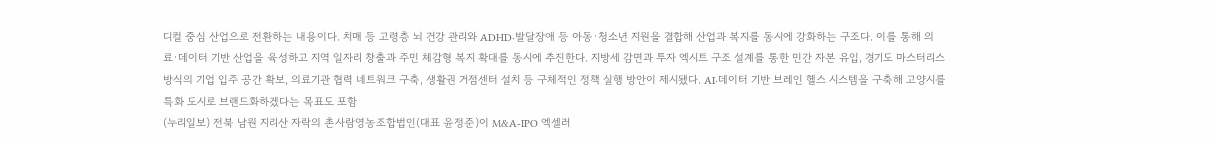디컬 중심 산업으로 전환하는 내용이다. 치매 등 고령층 뇌 건강 관리와 ADHD·발달장애 등 아동·청소년 지원을 결합해 산업과 복지를 동시에 강화하는 구조다. 이를 통해 의료·데이터 기반 산업을 육성하고 지역 일자리 창출과 주민 체감형 복지 확대를 동시에 추진한다. 지방세 감면과 투자 엑시트 구조 설계를 통한 민간 자본 유입, 경기도 마스터리스 방식의 기업 입주 공간 확보, 의료기관 협력 네트워크 구축, 생활권 거점센터 설치 등 구체적인 정책 실행 방안이 제시됐다. AI·데이터 기반 브레인 헬스 시스템을 구축해 고양시를 특화 도시로 브랜드화하겠다는 목표도 포함
(누리일보) 전북 남원 지리산 자락의 촌사람영농조합법인(대표 윤정준)이 M&A-IPO 엑셀러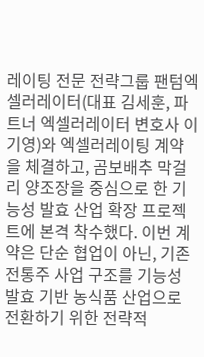레이팅 전문 전략그룹 팬텀엑셀러레이터(대표 김세훈, 파트너 엑셀러레이터 변호사 이기영)와 엑셀러레이팅 계약을 체결하고, 곰보배추 막걸리 양조장을 중심으로 한 기능성 발효 산업 확장 프로젝트에 본격 착수했다. 이번 계약은 단순 협업이 아닌, 기존 전통주 사업 구조를 기능성 발효 기반 농식품 산업으로 전환하기 위한 전략적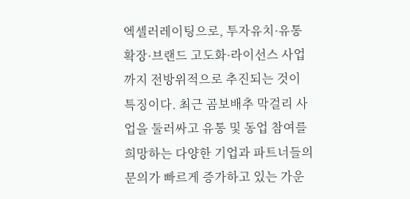엑셀러레이팅으로, 투자유치·유통 확장·브랜드 고도화·라이선스 사업까지 전방위적으로 추진되는 것이 특징이다. 최근 곰보배추 막걸리 사업을 둘러싸고 유통 및 동업 참여를 희망하는 다양한 기업과 파트너들의 문의가 빠르게 증가하고 있는 가운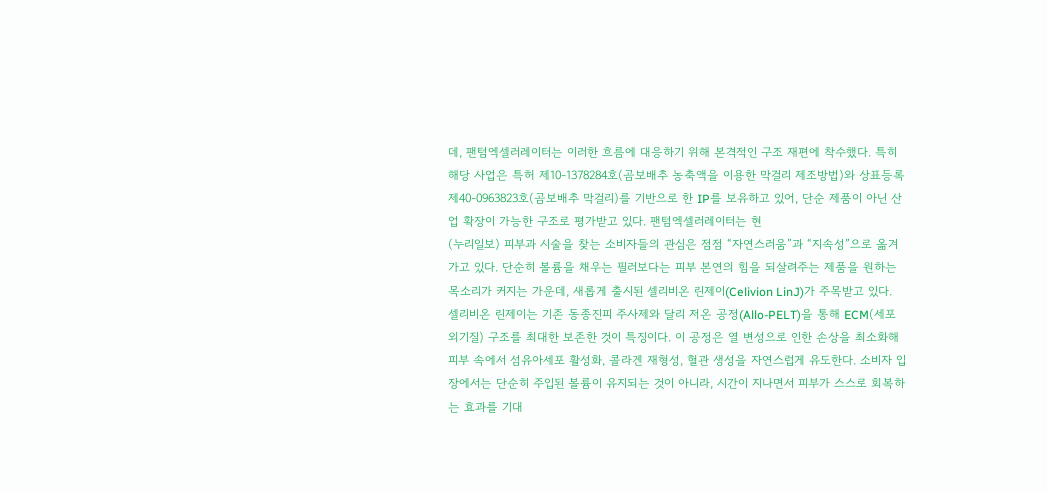데, 팬텀엑셀러레이터는 이러한 흐름에 대응하기 위해 본격적인 구조 재편에 착수했다. 특히 해당 사업은 특허 제10-1378284호(곰보배추 농축액을 이용한 막걸리 제조방법)와 상표등록 제40-0963823호(곰보배추 막걸리)를 기반으로 한 IP를 보유하고 있어, 단순 제품이 아닌 산업 확장이 가능한 구조로 평가받고 있다. 팬텀엑셀러레이터는 현
(누리일보) 피부과 시술을 찾는 소비자들의 관심은 점점 “자연스러움”과 “지속성”으로 옮겨가고 있다. 단순히 볼륨을 채우는 필러보다는 피부 본연의 힘을 되살려주는 제품을 원하는 목소리가 커지는 가운데, 새롭게 출시된 셀리비온 린제이(Celivion LinJ)가 주목받고 있다. 셀리비온 린제이는 기존 동종진피 주사제와 달리 저온 공정(Allo-PELT)을 통해 ECM(세포외기질) 구조를 최대한 보존한 것이 특징이다. 이 공정은 열 변성으로 인한 손상을 최소화해 피부 속에서 섬유아세포 활성화, 콜라겐 재형성, 혈관 생성을 자연스럽게 유도한다. 소비자 입장에서는 단순히 주입된 볼륨이 유지되는 것이 아니라, 시간이 지나면서 피부가 스스로 회복하는 효과를 기대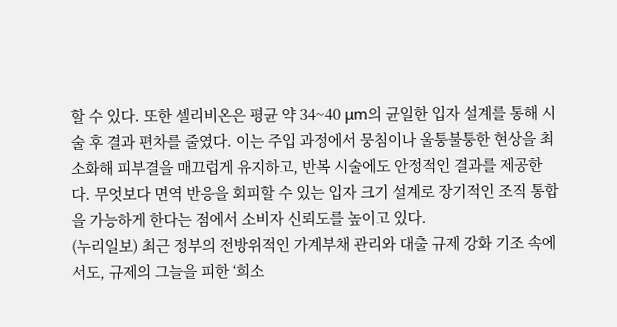할 수 있다. 또한 셀리비온은 평균 약 34~40 μm의 균일한 입자 설계를 통해 시술 후 결과 편차를 줄였다. 이는 주입 과정에서 뭉침이나 울퉁불퉁한 현상을 최소화해 피부결을 매끄럽게 유지하고, 반복 시술에도 안정적인 결과를 제공한다. 무엇보다 면역 반응을 회피할 수 있는 입자 크기 설계로 장기적인 조직 통합을 가능하게 한다는 점에서 소비자 신뢰도를 높이고 있다.
(누리일보) 최근 정부의 전방위적인 가계부채 관리와 대출 규제 강화 기조 속에서도, 규제의 그늘을 피한 ‘희소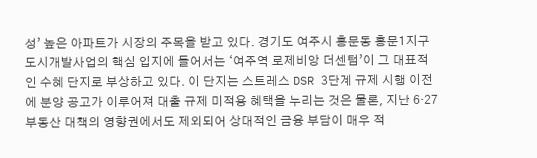성’ 높은 아파트가 시장의 주목을 받고 있다. 경기도 여주시 홍문동 홍문1지구 도시개발사업의 핵심 입지에 들어서는 ‘여주역 로제비앙 더센텀’이 그 대표적인 수혜 단지로 부상하고 있다. 이 단지는 스트레스 DSR 3단계 규제 시행 이전에 분양 공고가 이루어져 대출 규제 미적용 혜택을 누리는 것은 물론, 지난 6·27 부동산 대책의 영향권에서도 제외되어 상대적인 금융 부담이 매우 적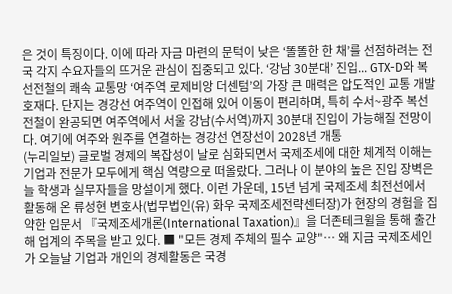은 것이 특징이다. 이에 따라 자금 마련의 문턱이 낮은 ‘똘똘한 한 채’를 선점하려는 전국 각지 수요자들의 뜨거운 관심이 집중되고 있다. ‘강남 30분대’ 진입... GTX-D와 복선전철의 쾌속 교통망 ‘여주역 로제비앙 더센텀’의 가장 큰 매력은 압도적인 교통 개발 호재다. 단지는 경강선 여주역이 인접해 있어 이동이 편리하며, 특히 수서~광주 복선전철이 완공되면 여주역에서 서울 강남(수서역)까지 30분대 진입이 가능해질 전망이다. 여기에 여주와 원주를 연결하는 경강선 연장선이 2028년 개통
(누리일보) 글로벌 경제의 복잡성이 날로 심화되면서 국제조세에 대한 체계적 이해는 기업과 전문가 모두에게 핵심 역량으로 떠올랐다. 그러나 이 분야의 높은 진입 장벽은 늘 학생과 실무자들을 망설이게 했다. 이런 가운데, 15년 넘게 국제조세 최전선에서 활동해 온 류성현 변호사(법무법인(유) 화우 국제조세전략센터장)가 현장의 경험을 집약한 입문서 『국제조세개론(International Taxation)』을 더존테크윌을 통해 출간해 업계의 주목을 받고 있다. ■ "모든 경제 주체의 필수 교양"… 왜 지금 국제조세인가 오늘날 기업과 개인의 경제활동은 국경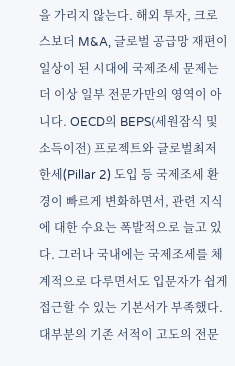을 가리지 않는다. 해외 투자, 크로스보더 M&A, 글로벌 공급망 재편이 일상이 된 시대에 국제조세 문제는 더 이상 일부 전문가만의 영역이 아니다. OECD의 BEPS(세원잠식 및 소득이전) 프로젝트와 글로벌최저한세(Pillar 2) 도입 등 국제조세 환경이 빠르게 변화하면서, 관련 지식에 대한 수요는 폭발적으로 늘고 있다. 그러나 국내에는 국제조세를 체계적으로 다루면서도 입문자가 쉽게 접근할 수 있는 기본서가 부족했다. 대부분의 기존 서적이 고도의 전문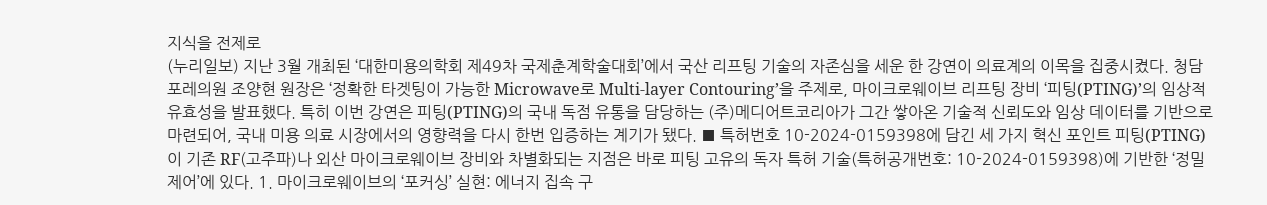지식을 전제로
(누리일보) 지난 3월 개최된 ‘대한미용의학회 제49차 국제춘계학술대회’에서 국산 리프팅 기술의 자존심을 세운 한 강연이 의료계의 이목을 집중시켰다. 청담포레의원 조양현 원장은 ‘정확한 타겟팅이 가능한 Microwave로 Multi-layer Contouring’을 주제로, 마이크로웨이브 리프팅 장비 ‘피팅(PTING)’의 임상적 유효성을 발표했다. 특히 이번 강연은 피팅(PTING)의 국내 독점 유통을 담당하는 (주)메디어트코리아가 그간 쌓아온 기술적 신뢰도와 임상 데이터를 기반으로 마련되어, 국내 미용 의료 시장에서의 영향력을 다시 한번 입증하는 계기가 됐다. ■ 특허번호 10-2024-0159398에 담긴 세 가지 혁신 포인트 피팅(PTING)이 기존 RF(고주파)나 외산 마이크로웨이브 장비와 차별화되는 지점은 바로 피팅 고유의 독자 특허 기술(특허공개번호: 10-2024-0159398)에 기반한 ‘정밀 제어’에 있다. 1. 마이크로웨이브의 ‘포커싱’ 실현: 에너지 집속 구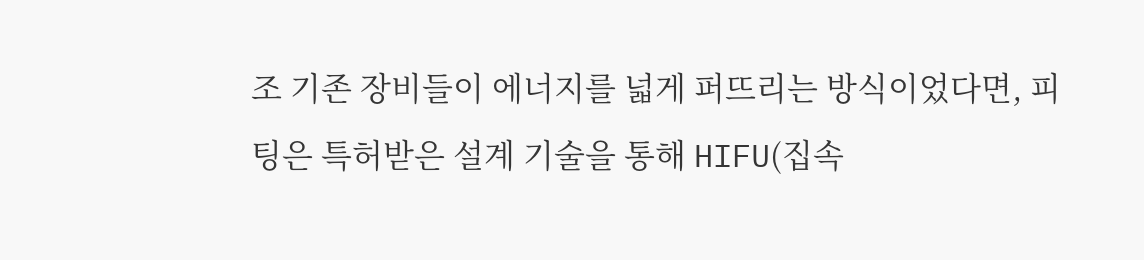조 기존 장비들이 에너지를 넓게 퍼뜨리는 방식이었다면, 피팅은 특허받은 설계 기술을 통해 HIFU(집속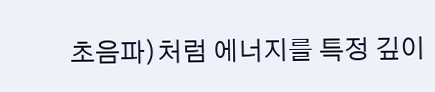초음파)처럼 에너지를 특정 깊이